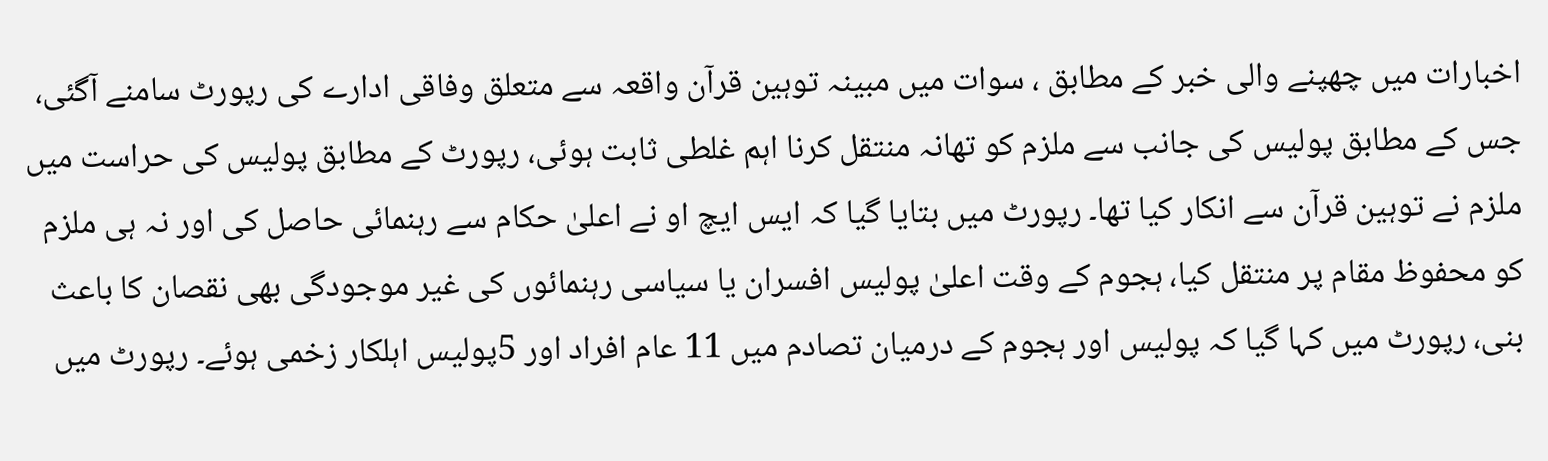اخبارات میں چھپنے والی خبر کے مطابق ، سوات میں مبینہ توہین قرآن واقعہ سے متعلق وفاقی ادارے کی رپورٹ سامنے آگئی، جس کے مطابق پولیس کی جانب سے ملزم کو تھانہ منتقل کرنا اہم غلطی ثابت ہوئی، رپورٹ کے مطابق پولیس کی حراست میں ملزم نے توہین قرآن سے انکار کیا تھا۔ رپورٹ میں بتایا گیا کہ ایس ایچ او نے اعلیٰ حکام سے رہنمائی حاصل کی اور نہ ہی ملزم کو محفوظ مقام پر منتقل کیا، ہجوم کے وقت اعلیٰ پولیس افسران یا سیاسی رہنمائوں کی غیر موجودگی بھی نقصان کا باعث بنی، رپورٹ میں کہا گیا کہ پولیس اور ہجوم کے درمیان تصادم میں 11 عام افراد اور 5پولیس اہلکار زخمی ہوئے۔ رپورٹ میں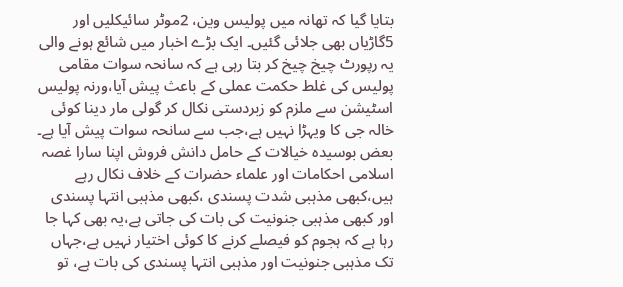بتایا گیا کہ تھانہ میں پولیس وین، 2موٹر سائیکلیں اور 5گاڑیاں بھی جلائی گئیں۔ ایک بڑے اخبار میں شائع ہونے والی یہ رپورٹ چیخ چیخ کر بتا رہی ہے کہ سانحہ سوات مقامی پولیس کی غلط حکمت عملی کے باعث پیش آیا،ورنہ پولیس اسٹیشن سے ملزم کو زبردستی نکال کر گولی مار دینا کوئی خالہ جی کا ویہڑا نہیں ہے،جب سے سانحہ سوات پیش آیا ہے۔
بعض بوسیدہ خیالات کے حامل دانش فروش اپنا سارا غصہ اسلامی احکامات اور علماء حضرات کے خلاف نکال رہے ہیں،کبھی مذہبی شدت پسندی ،کبھی مذہبی انتہا پسندی اور کبھی مذہبی جنونیت کی بات کی جاتی ہے،یہ بھی کہا جا رہا ہے کہ ہجوم کو فیصلے کرنے کا کوئی اختیار نہیں ہے،جہاں تک مذہبی جنونیت اور مذہبی انتہا پسندی کی بات ہے، تو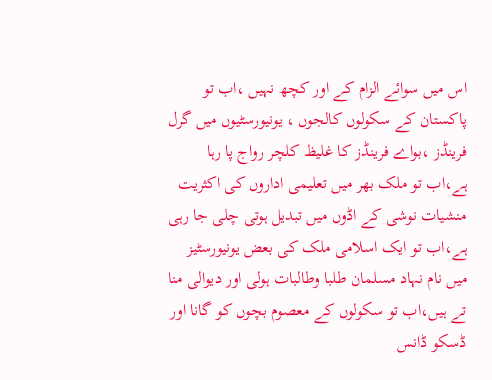اس میں سوائے الزام کے اور کچھ نہیں ،اب تو پاکستان کے سکولوں کالجوں ، یونیورسٹیوں میں گرل فرینڈز ،بواے فرینڈز کا غلیظ کلچر رواج پا رہا ہے،اب تو ملک بھر میں تعلیمی اداروں کی اکثریت منشیات نوشی کے اڈوں میں تبدیل ہوتی چلی جا رہی ہے،اب تو ایک اسلامی ملک کی بعض یونیورسٹیز میں نام نہاد مسلمان طلبا وطالبات ہولی اور دیوالی منا تے ہیں،اب تو سکولوں کے معصوم بچوں کو گانا اور ڈسکو ڈانس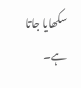سکھایا جاتا ہے۔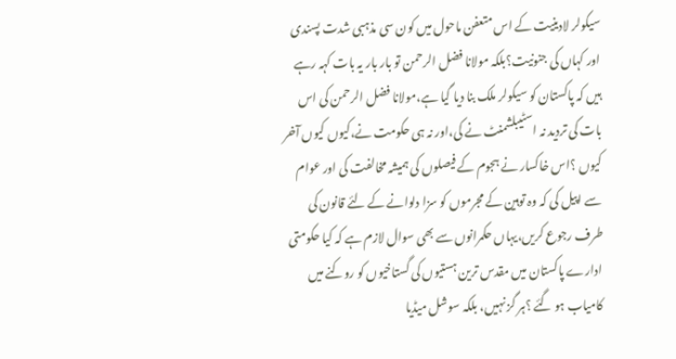سیکولر لادینیت کے اس متعفن ماحول میں کون سی مذہبی شدت پسندی اور کہاں کی جنونیت؟بلکہ مولانا فضل الرحمن تو بار بار یہ بات کہہ رہے ہیں کہ پاکستان کو سیکولر ملک بنا دیا گیا ہے،مولانا فضل الرحمن کی اس بات کی تردید نہ اسٹیبلشمنٹ نے کی،اور نہ ہی حکومت نے،کیوں کیوں آخر کیوں ؟اس خاکسار نے ہجوم کے فیصلوں کی ہمیشہ مخالفت کی اور عوام سے اپیل کی کہ وہ توہین کے مجرموں کو سزا دلوانے کے لئے قانون کی طرف رجوع کریں،یہاں حکمرانوں سے بھی سوال لازم ہے کہ کیا حکومتی ادارے پاکستان میں مقدس ترین ہستیوں کی گستاخیوں کو روکنے میں کامیاب ہو گئے ؟ہر گز نہیں، بلکہ سوشل میڈیا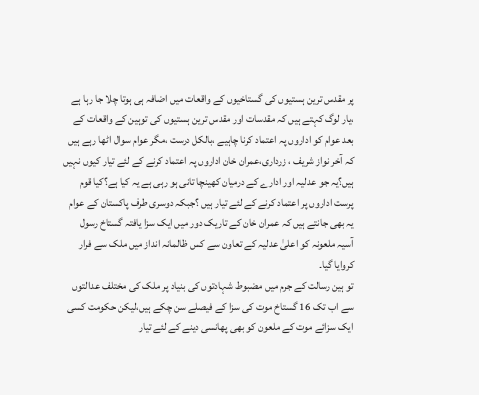پر مقدس ترین ہستیوں کی گستاخیوں کے واقعات میں اضافہ ہی ہوتا چلا جا رہا ہے ،یار لوگ کہتے ہیں کہ مقدسات اور مقدس ترین ہستیوں کی توہین کے واقعات کے بعد عوام کو اداروں پہ اعتماد کرنا چاہیے ،بالکل درست ،مگر عوام سوال اٹھا رہے ہیں کہ آخر نواز شریف ، زرداری،عمران خان اداروں پہ اعتماد کرنے کے لئے تیار کیوں نہیں ہیں؟یہ جو عدلیہ اور ادارے کے درمیان کھینچا تانی ہو رہی ہے یہ کیا ہے؟کیا قوم پرست اداروں پر اعتماد کرنے کے لئے تیار ہیں ؟جبکہ دوسری طرف پاکستان کے عوام یہ بھی جانتے ہیں کہ عمران خان کے تاریک دور میں ایک سزا یافتہ گستاخ رسول آسیہ ملعونہ کو اعلیٰ عدلیہ کے تعاون سے کس ظالمانہ انداز میں ملک سے فرار کروایا گیا۔
تو ہین رسالت کے جرم میں مضبوط شہادتوں کی بنیاد پر ملک کی مختلف عدالتوں سے اب تک 16 گستاخ موت کی سزا کے فیصلے سن چکے ہیں،لیکن حکومت کسی ایک سزائے موت کے ملعون کو بھی پھانسی دینے کے لئے تیار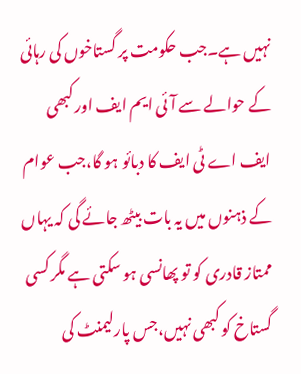نہیں ہے۔جب حکومت پر گستاخوں کی رہائی کے حوالے سے آئی ایم ایف اور کبھی ایف اے ٹی ایف کا دبائو ہو گا،جب عوام کے ذہنوں میں یہ بات بیٹھ جائے گی کہ یہاں ممتاز قادری کو تو پھانسی ہو سکتی ہے مگر کسی گستاخ کو کبھی نہیں،جس پارلیمنٹ کی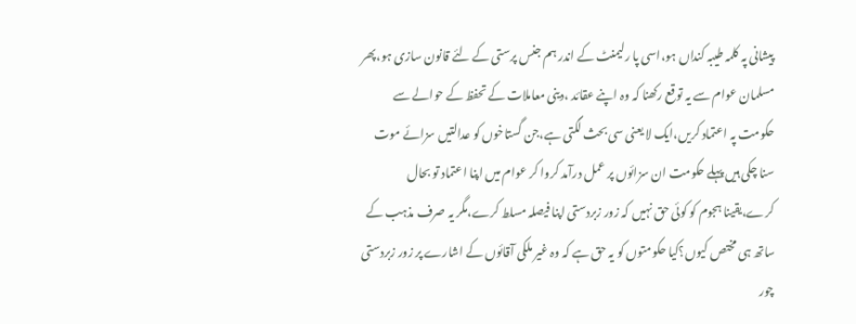پیشانی پہ کلمہ طیبہ کنداں ہو،اسی پا رلیمنٹ کے اندر ہم جنس پرستی کے لئے قانون سازی ہو،پھر مسلمان عوام سے یہ توقع رکھنا کہ وہ اپنے عقائد ،دینی معاملات کے تحفظ کے حوالے سے حکومت پہ اعتماد کریں،ایک لا یعنی سی بحث لگتی ہے،جن گستاخوں کو عدالتیں سزائے موت سنا چکی ہیں پہلے حکومت ان سزائوں پر عمل درآمد کروا کر عوام میں اپنا اعتماد تو بحال کرے،یقینا ہجوم کو کوئی حق نہیں کہ زور زبردستی اپنا فیصلہ مسلط کرے،مگر یہ صرف مذہب کے ساتھ ہی مختص کیوں؟کیا حکومتوں کو یہ حق ہے کہ وہ غیر ملکی آقائوں کے اشارے پر زور زبردستی چور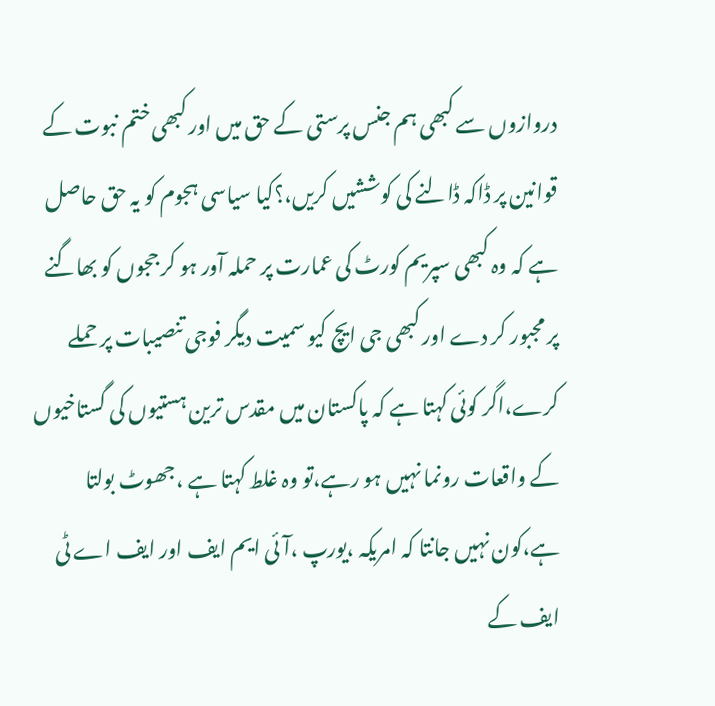دروازوں سے کبھی ہم جنس پرستی کے حق میں اور کبھی ختم نبوت کے قوانین پر ڈاکہ ڈالنے کی کوششیں کریں،؟کیا سیاسی ہجوم کو یہ حق حاصل ہے کہ وہ کبھی سپریم کورٹ کی عمارت پر حملہ آور ہو کر ججوں کو بھاگنے پر مجبور کر دے اور کبھی جی ایچ کیو سمیت دیگر فوجی تنصیبات پر حملے کرے،اگر کوئی کہتا ہے کہ پاکستان میں مقدس ترین ہستیوں کی گستاخیوں کے واقعات رونما نہیں ہو رہے،تو وہ غلط کہتا ہے ،جھوٹ بولتا ہے،کون نہیں جانتا کہ امریکہ ،یورپ ،آئی ایم ایف اور ایف اے ٹی ایف کے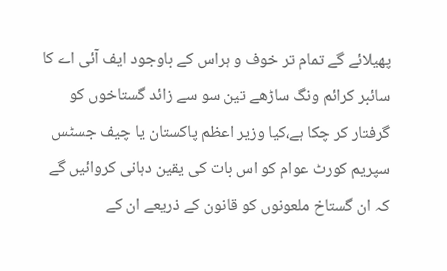پھیلائے گے تمام تر خوف و ہراس کے باوجود ایف آئی اے کا سائبر کرائم ونگ ساڑھے تین سو سے زائد گستاخوں کو گرفتار کر چکا ہے،کیا وزیر اعظم پاکستان یا چیف جسٹس سپریم کورٹ عوام کو اس بات کی یقین دہانی کروائیں گے کہ ان گستاخ ملعونوں کو قانون کے ذریعے ان کے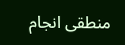منطقی انجام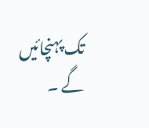تک پہنچائیں گے ۔